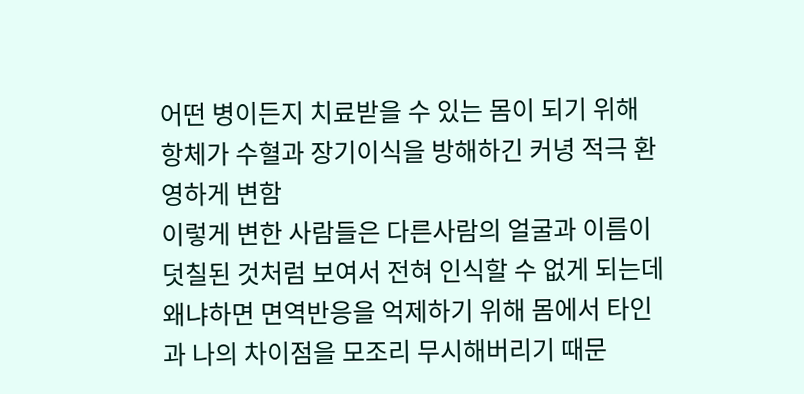어떤 병이든지 치료받을 수 있는 몸이 되기 위해
항체가 수혈과 장기이식을 방해하긴 커녕 적극 환영하게 변함
이렇게 변한 사람들은 다른사람의 얼굴과 이름이
덧칠된 것처럼 보여서 전혀 인식할 수 없게 되는데
왜냐하면 면역반응을 억제하기 위해 몸에서 타인과 나의 차이점을 모조리 무시해버리기 때문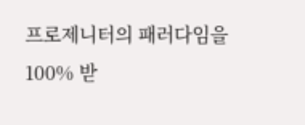프로제니터의 패러다임을 100% 받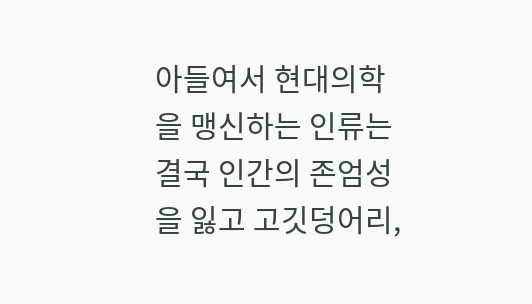아들여서 현대의학을 맹신하는 인류는 결국 인간의 존엄성을 잃고 고깃덩어리,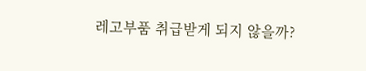레고부품 취급받게 되지 않을까?